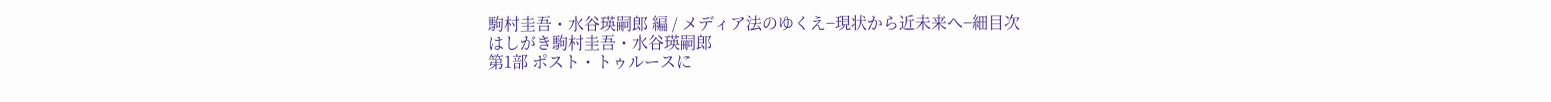駒村圭吾・水谷瑛嗣郎 編 / メディア法のゆくえ−現状から近未来へ−細目次
はしがき駒村圭吾・水谷瑛嗣郎
第1部 ポスト・トゥルースに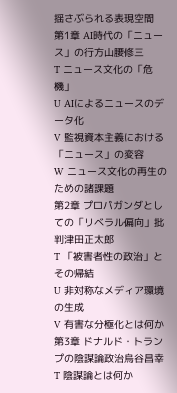揺さぶられる表現空間
第1章 AI時代の「ニュース」の行方山腰修三
T ニュース文化の「危機」
U AIによるニュースのデータ化
V 監視資本主義における「ニュース」の変容
W ニュース文化の再生のための諸課題
第2章 プロパガンダとしての「リベラル偏向」批判津田正太郎
T 「被害者性の政治」とその帰結
U 非対称なメディア環境の生成
V 有害な分極化とは何か
第3章 ドナルド・トランプの陰謀論政治烏谷昌幸
T 陰謀論とは何か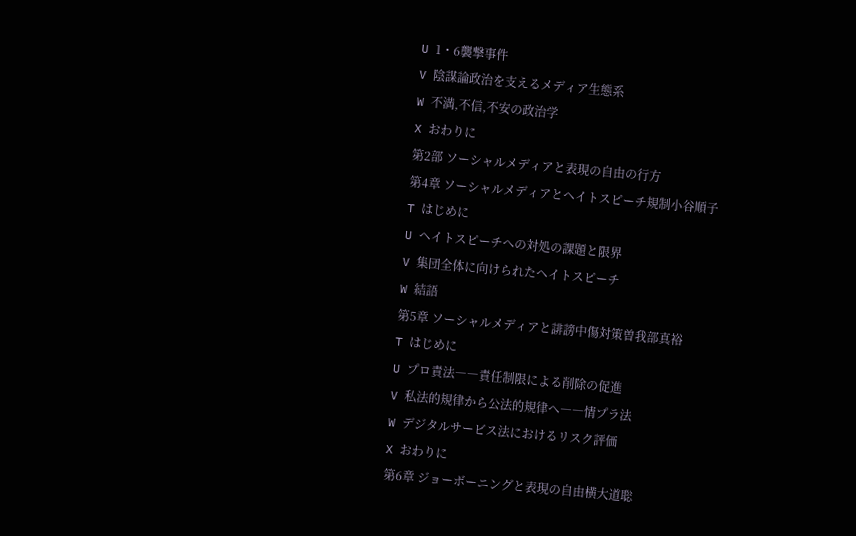U 1・6襲撃事件
V 陰謀論政治を支えるメディア生態系
W 不満,不信,不安の政治学
X おわりに
第2部 ソーシャルメディアと表現の自由の行方
第4章 ソーシャルメディアとヘイトスピーチ規制小谷順子
T はじめに
U ヘイトスピーチへの対処の課題と限界
V 集団全体に向けられたヘイトスピーチ
W 結語
第5章 ソーシャルメディアと誹謗中傷対策曽我部真裕
T はじめに
U プロ責法――責任制限による削除の促進
V 私法的規律から公法的規律へ――情プラ法
W デジタルサービス法におけるリスク評価
X おわりに
第6章 ジョーボーニングと表現の自由横大道聡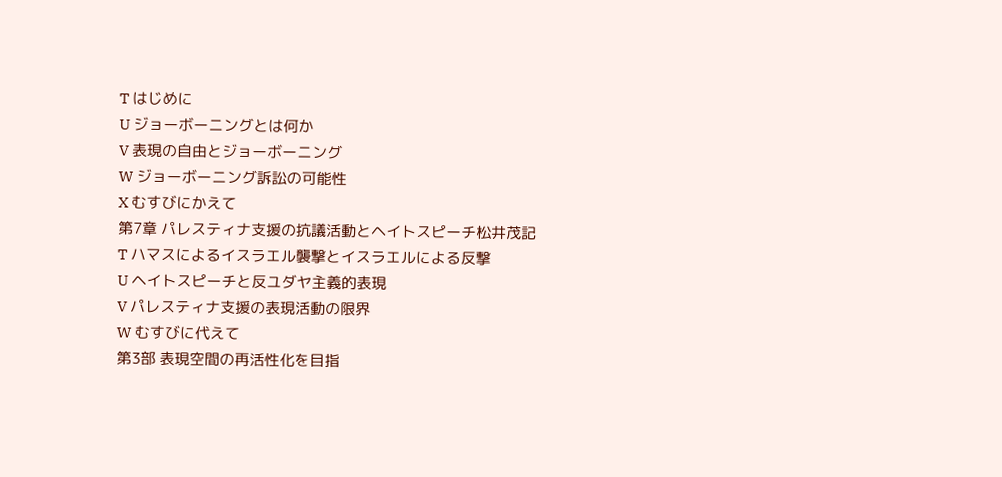T はじめに
U ジョーボーニングとは何か
V 表現の自由とジョーボーニング
W ジョーボーニング訴訟の可能性
X むすびにかえて
第7章 パレスティナ支援の抗議活動とヘイトスピーチ松井茂記
T ハマスによるイスラエル襲撃とイスラエルによる反撃
U ヘイトスピーチと反ユダヤ主義的表現
V パレスティナ支援の表現活動の限界
W むすびに代えて
第3部 表現空間の再活性化を目指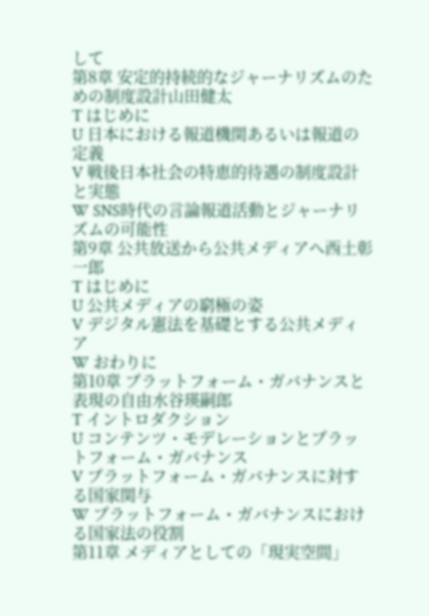して
第8章 安定的持続的なジャーナリズムのための制度設計山田健太
T はじめに
U 日本における報道機関あるいは報道の定義
V 戦後日本社会の特恵的待遇の制度設計と実態
W SNS時代の言論報道活動とジャーナリズムの可能性
第9章 公共放送から公共メディアへ西土彰一郎
T はじめに
U 公共メディアの窮極の姿
V デジタル憲法を基礎とする公共メディア
W おわりに
第10章 プラットフォーム・ガバナンスと表現の自由水谷瑛嗣郎
T イントロダクション
U コンテンツ・モデレーションとプラットフォーム・ガバナンス
V プラットフォーム・ガバナンスに対する国家関与
W プラットフォーム・ガバナンスにおける国家法の役割
第11章 メディアとしての「現実空間」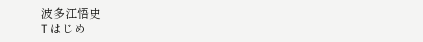波多江悟史
T はじめ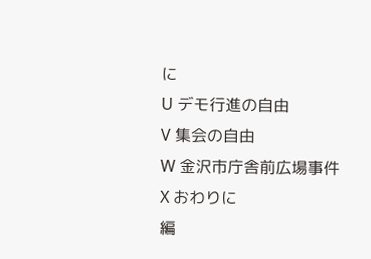に
U デモ行進の自由
V 集会の自由
W 金沢市庁舎前広場事件
X おわりに
編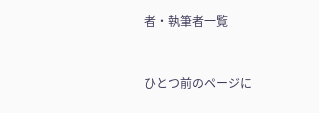者・執筆者一覧


ひとつ前のページに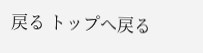戻る トップへ戻る